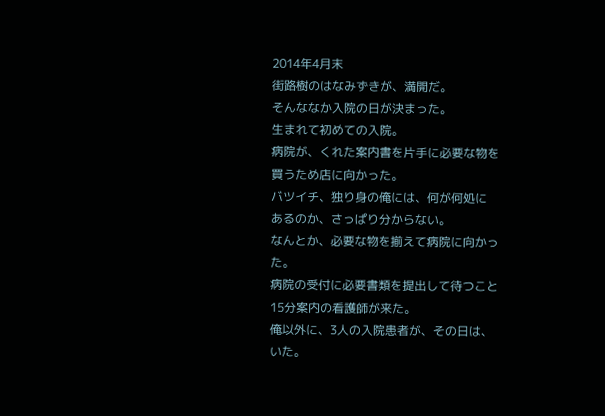2014年4月末
街路樹のはなみずきが、満開だ。
そんななか入院の日が決まった。
生まれて初めての入院。
病院が、くれた案内書を片手に必要な物を
買うため店に向かった。
バツイチ、独り身の俺には、何が何処に
あるのか、さっぱり分からない。
なんとか、必要な物を揃えて病院に向かっ
た。
病院の受付に必要書類を提出して待つこと
15分案内の看護師が来た。
俺以外に、3人の入院患者が、その日は、
いた。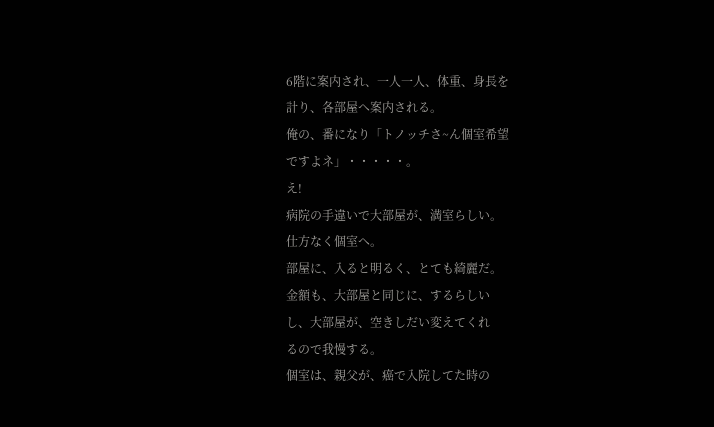6階に案内され、一人一人、体重、身長を
計り、各部屋へ案内される。
俺の、番になり「トノッチさ~ん個室希望
ですよネ」・・・・・。
え!
病院の手違いで大部屋が、満室らしい。
仕方なく個室へ。
部屋に、入ると明るく、とても綺麗だ。
金額も、大部屋と同じに、するらしい
し、大部屋が、空きしだい変えてくれ
るので我慢する。
個室は、親父が、癌で入院してた時の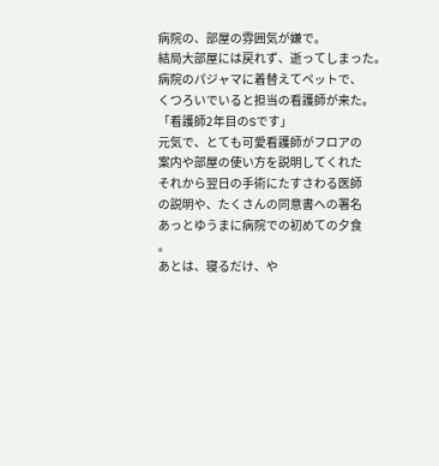病院の、部屋の雰囲気が嫌で。
結局大部屋には戻れず、逝ってしまった。
病院のパジャマに着替えてペットで、
くつろいでいると担当の看護師が来た。
「看護師2年目のSです」
元気で、とても可愛看護師がフロアの
案内や部屋の使い方を説明してくれた
それから翌日の手術にたすさわる医師
の説明や、たくさんの同意書への署名
あっとゆうまに病院での初めての夕食
。
あとは、寝るだけ、や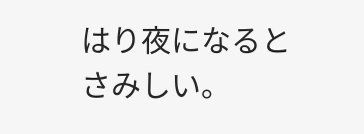はり夜になると
さみしい。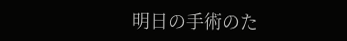明日の手術のた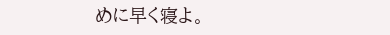めに早く寝よ。